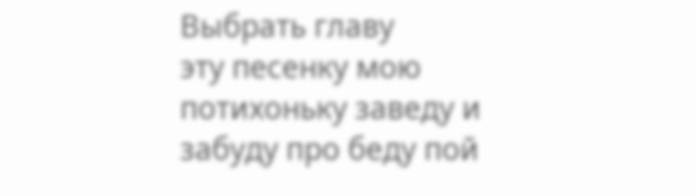Выбрать главу
эту песенку мою потихоньку заведу и забуду про беду пой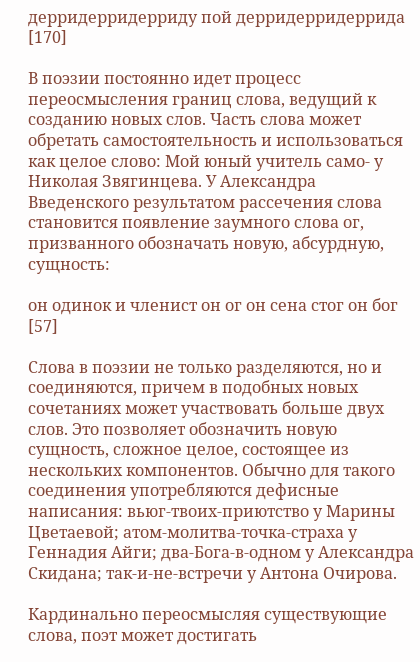дерридерридерриду пой дерридерридеррида [170]

В поэзии постоянно идет процесс переосмысления границ слова, ведущий к созданию новых слов. Часть слова может обретать самостоятельность и использоваться как целое слово: Мой юный учитель само- у Николая Звягинцева. У Александра Введенского результатом рассечения слова становится появление заумного слова ог, призванного обозначать новую, абсурдную, сущность:

он одинок и членист он ог он сена стог он бог [57]

Слова в поэзии не только разделяются, но и соединяются, причем в подобных новых сочетаниях может участвовать больше двух слов. Это позволяет обозначить новую сущность, сложное целое, состоящее из нескольких компонентов. Обычно для такого соединения употребляются дефисные написания: вьюг-твоих-приютство у Марины Цветаевой; атом-молитва-точка-страха у Геннадия Айги; два-Бога-в-одном у Александра Скидана; так-и-не-встречи у Антона Очирова.

Кардинально переосмысляя существующие слова, поэт может достигать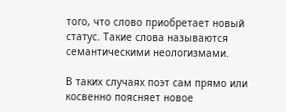того, что слово приобретает новый статус. Такие слова называются семантическими неологизмами.

В таких случаях поэт сам прямо или косвенно поясняет новое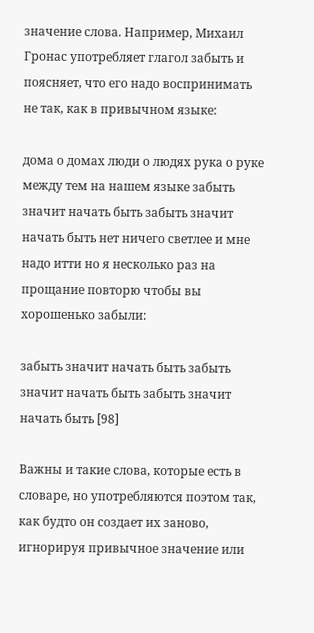значение слова. Например, Михаил Гронас употребляет глагол забыть и поясняет, что его надо воспринимать не так, как в привычном языке:

дома о домах люди о людях рука о руке между тем на нашем языке забыть значит начать быть забыть значит начать быть нет ничего светлее и мне надо итти но я несколько раз на прощание повторю чтобы вы хорошенько забыли:

забыть значит начать быть забыть значит начать быть забыть значит начать быть [98]

Важны и такие слова, которые есть в словаре, но употребляются поэтом так, как будто он создает их заново, игнорируя привычное значение или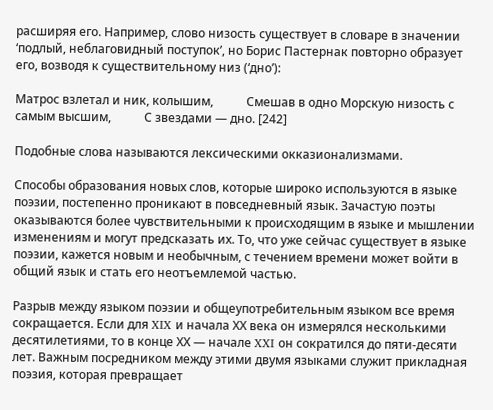расширяя его. Например, слово низость существует в словаре в значении ‘подлый, неблаговидный поступок’, но Борис Пастернак повторно образует его, возводя к существительному низ (‘дно’):

Матрос взлетал и ник, колышим,           Смешав в одно Морскую низость с самым высшим,           С звездами — дно. [242]

Подобные слова называются лексическими окказионализмами.

Способы образования новых слов, которые широко используются в языке поэзии, постепенно проникают в повседневный язык. Зачастую поэты оказываются более чувствительными к происходящим в языке и мышлении изменениям и могут предсказать их. То, что уже сейчас существует в языке поэзии, кажется новым и необычным, с течением времени может войти в общий язык и стать его неотъемлемой частью.

Разрыв между языком поэзии и общеупотребительным языком все время сокращается. Если для XIX и начала ХХ века он измерялся несколькими десятилетиями, то в конце ХХ — начале XXI он сократился до пяти-десяти лет. Важным посредником между этими двумя языками служит прикладная поэзия, которая превращает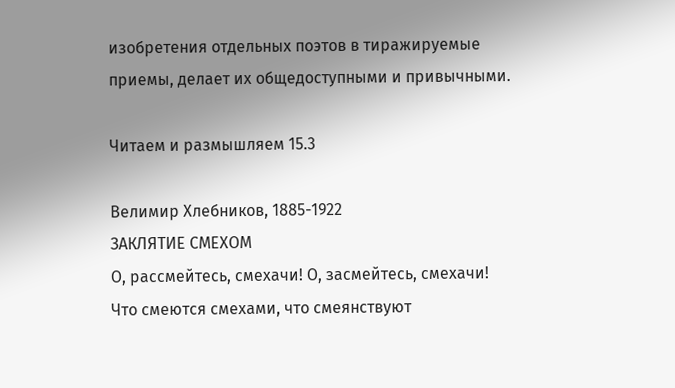изобретения отдельных поэтов в тиражируемые приемы, делает их общедоступными и привычными.

Читаем и размышляем 15.3

Велимир Хлебников, 1885-1922
ЗАКЛЯТИЕ СМЕХОМ
О, рассмейтесь, смехачи! О, засмейтесь, смехачи!
Что смеются смехами, что смеянствуют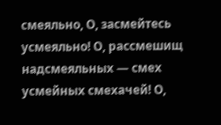смеяльно, О, засмейтесь усмеяльно! О, рассмешищ надсмеяльных — смех усмейных смехачей! О,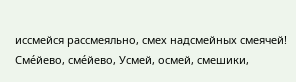иссмейся рассмеяльно, смех надсмейных смеячей! Сме́йево, сме́йево, Усмей, осмей, смешики,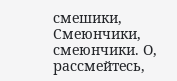смешики, Смеюнчики, смеюнчики. О, рассмейтесь,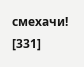смехачи! [331]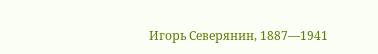Игорь Северянин, 1887—1941